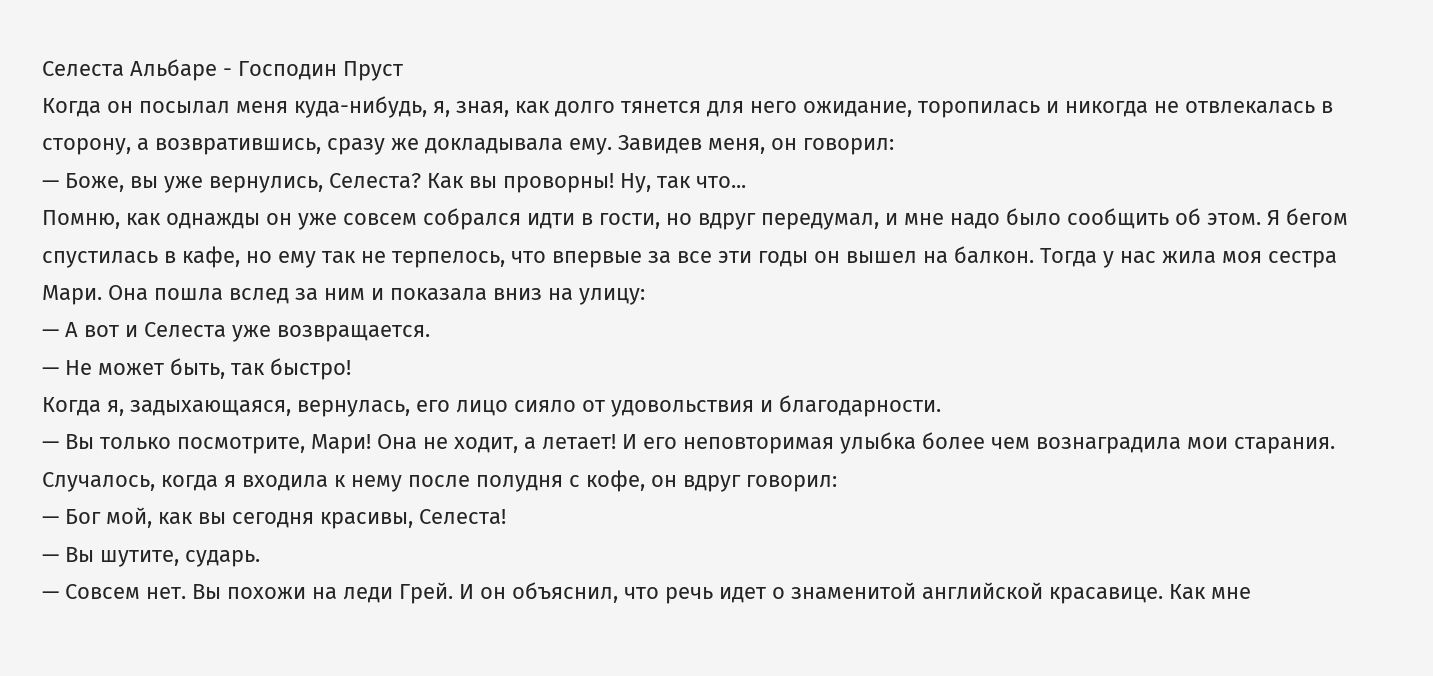Селеста Альбаре - Господин Пруст
Когда он посылал меня куда-нибудь, я, зная, как долго тянется для него ожидание, торопилась и никогда не отвлекалась в сторону, а возвратившись, сразу же докладывала ему. Завидев меня, он говорил:
— Боже, вы уже вернулись, Селеста? Как вы проворны! Ну, так что...
Помню, как однажды он уже совсем собрался идти в гости, но вдруг передумал, и мне надо было сообщить об этом. Я бегом спустилась в кафе, но ему так не терпелось, что впервые за все эти годы он вышел на балкон. Тогда у нас жила моя сестра Мари. Она пошла вслед за ним и показала вниз на улицу:
— А вот и Селеста уже возвращается.
— Не может быть, так быстро!
Когда я, задыхающаяся, вернулась, его лицо сияло от удовольствия и благодарности.
— Вы только посмотрите, Мари! Она не ходит, а летает! И его неповторимая улыбка более чем вознаградила мои старания. Случалось, когда я входила к нему после полудня с кофе, он вдруг говорил:
— Бог мой, как вы сегодня красивы, Селеста!
— Вы шутите, сударь.
— Совсем нет. Вы похожи на леди Грей. И он объяснил, что речь идет о знаменитой английской красавице. Как мне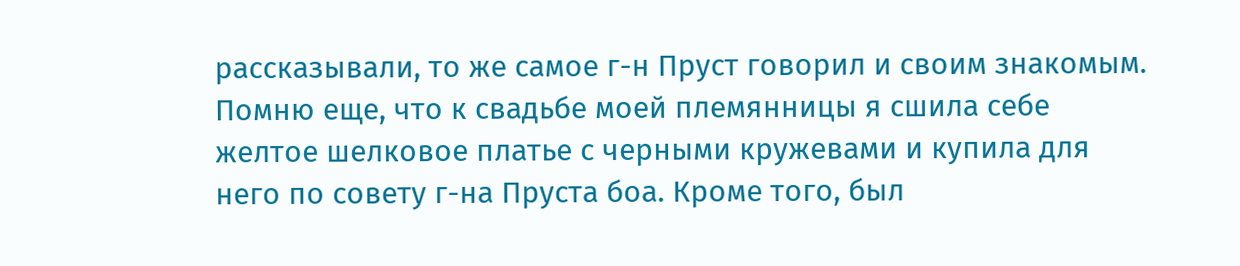рассказывали, то же самое г-н Пруст говорил и своим знакомым.
Помню еще, что к свадьбе моей племянницы я сшила себе желтое шелковое платье с черными кружевами и купила для него по совету г-на Пруста боа. Кроме того, был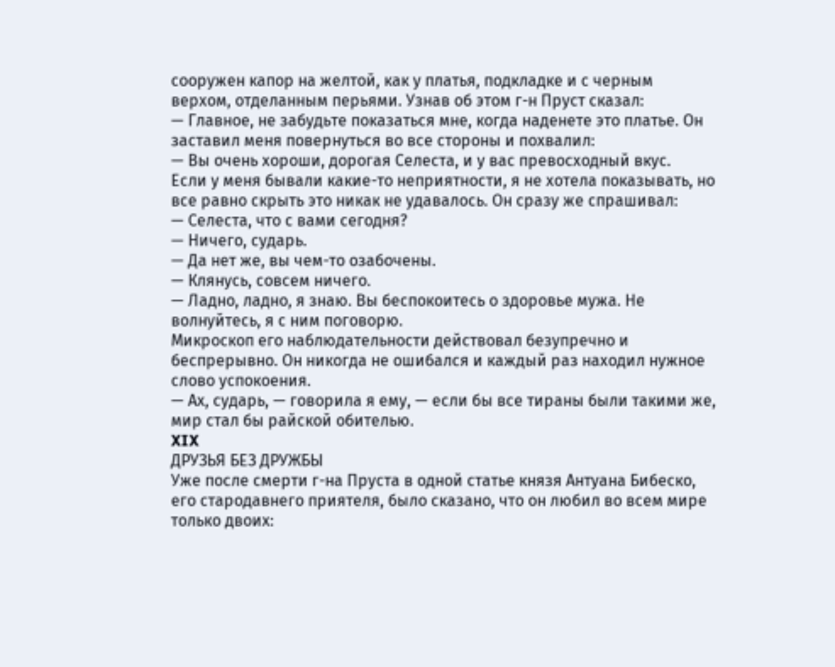сооружен капор на желтой, как у платья, подкладке и с черным верхом, отделанным перьями. Узнав об этом г-н Пруст сказал:
— Главное, не забудьте показаться мне, когда наденете это платье. Он заставил меня повернуться во все стороны и похвалил:
— Вы очень хороши, дорогая Селеста, и у вас превосходный вкус.
Если у меня бывали какие-то неприятности, я не хотела показывать, но все равно скрыть это никак не удавалось. Он сразу же спрашивал:
— Селеста, что с вами сегодня?
— Ничего, сударь.
— Да нет же, вы чем-то озабочены.
— Клянусь, совсем ничего.
— Ладно, ладно, я знаю. Вы беспокоитесь о здоровье мужа. Не волнуйтесь, я с ним поговорю.
Микроскоп его наблюдательности действовал безупречно и беспрерывно. Он никогда не ошибался и каждый раз находил нужное слово успокоения.
— Ах, сударь, — говорила я ему, — если бы все тираны были такими же, мир стал бы райской обителью.
XIX
ДРУЗЬЯ БЕЗ ДРУЖБЫ
Уже после смерти г-на Пруста в одной статье князя Антуана Бибеско, его стародавнего приятеля, было сказано, что он любил во всем мире только двоих: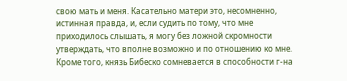свою мать и меня. Касательно матери это, несомненно, истинная правда, и, если судить по тому, что мне приходилось слышать, я могу без ложной скромности утверждать, что вполне возможно и по отношению ко мне. Кроме того, князь Бибеско сомневается в способности г-на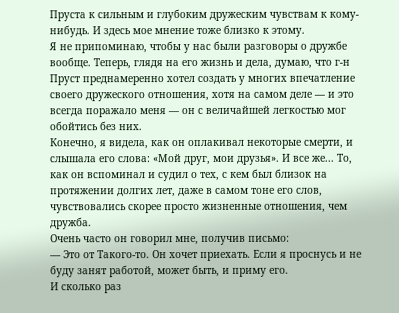Пруста к сильным и глубоким дружеским чувствам к кому-нибудь. И здесь мое мнение тоже близко к этому.
Я не припоминаю, чтобы у нас были разговоры о дружбе вообще. Теперь, глядя на его жизнь и дела, думаю, что г-н Пруст преднамеренно хотел создать у многих впечатление своего дружеского отношения, хотя на самом деле — и это всегда поражало меня — он с величайшей легкостью мог обойтись без них.
Конечно, я видела, как он оплакивал некоторые смерти, и слышала его слова: «Мой друг, мои друзья». И все же... То, как он вспоминал и судил о тех, с кем был близок на протяжении долгих лет, даже в самом тоне его слов, чувствовались скорее просто жизненные отношения, чем дружба.
Очень часто он говорил мне, получив письмо:
— Это от Такого-то. Он хочет приехать. Если я проснусь и не буду занят работой, может быть, и приму его.
И сколько раз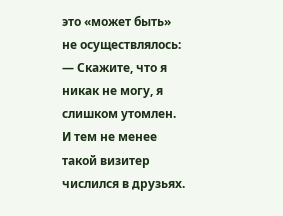это «может быть» не осуществлялось:
— Скажите, что я никак не могу, я слишком утомлен.
И тем не менее такой визитер числился в друзьях.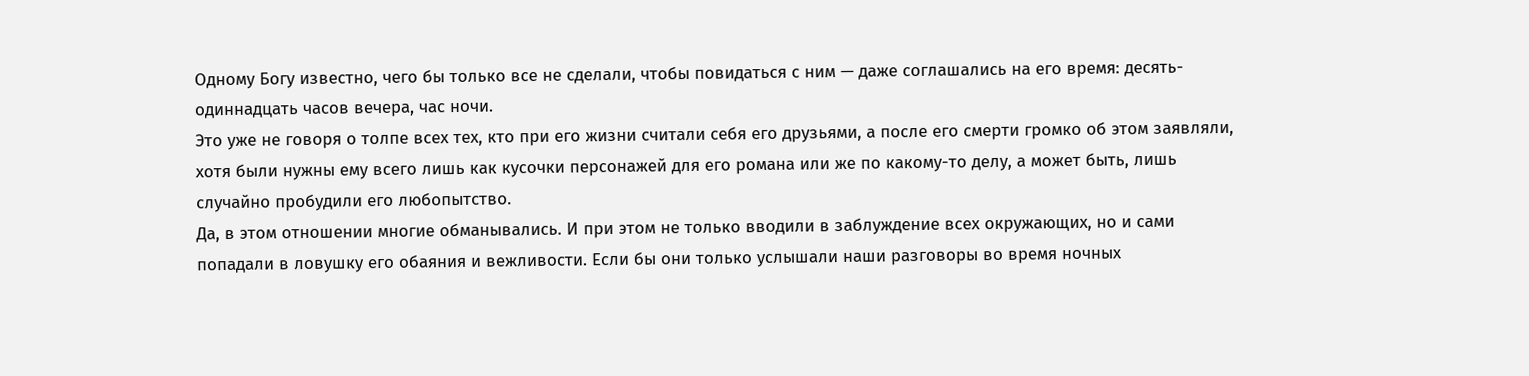Одному Богу известно, чего бы только все не сделали, чтобы повидаться с ним — даже соглашались на его время: десять-одиннадцать часов вечера, час ночи.
Это уже не говоря о толпе всех тех, кто при его жизни считали себя его друзьями, а после его смерти громко об этом заявляли, хотя были нужны ему всего лишь как кусочки персонажей для его романа или же по какому-то делу, а может быть, лишь случайно пробудили его любопытство.
Да, в этом отношении многие обманывались. И при этом не только вводили в заблуждение всех окружающих, но и сами попадали в ловушку его обаяния и вежливости. Если бы они только услышали наши разговоры во время ночных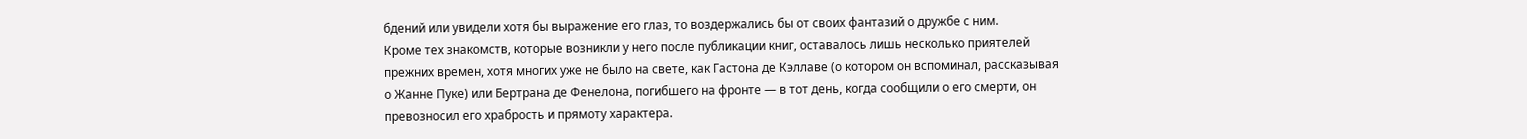бдений или увидели хотя бы выражение его глаз, то воздержались бы от своих фантазий о дружбе с ним.
Кроме тех знакомств, которые возникли у него после публикации книг, оставалось лишь несколько приятелей прежних времен, хотя многих уже не было на свете, как Гастона де Кэллаве (о котором он вспоминал, рассказывая о Жанне Пуке) или Бертрана де Фенелона, погибшего на фронте — в тот день, когда сообщили о его смерти, он превозносил его храбрость и прямоту характера.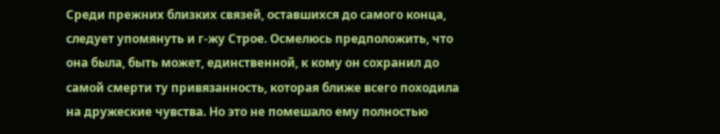Среди прежних близких связей, оставшихся до самого конца, следует упомянуть и г-жу Строе. Осмелюсь предположить, что она была, быть может, единственной, к кому он сохранил до самой смерти ту привязанность, которая ближе всего походила на дружеские чувства. Но это не помешало ему полностью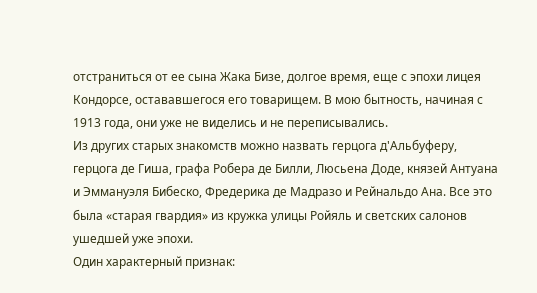отстраниться от ее сына Жака Бизе, долгое время, еще с эпохи лицея Кондорсе, остававшегося его товарищем. В мою бытность, начиная с 1913 года, они уже не виделись и не переписывались.
Из других старых знакомств можно назвать герцога д'Альбуферу, герцога де Гиша, графа Робера де Билли, Люсьена Доде, князей Антуана и Эммануэля Бибеско, Фредерика де Мадразо и Рейнальдо Ана. Все это была «старая гвардия» из кружка улицы Ройяль и светских салонов ушедшей уже эпохи.
Один характерный признак: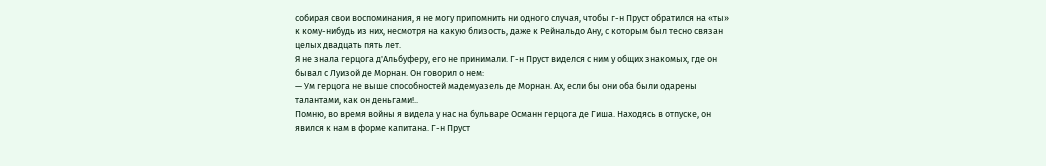собирая свои воспоминания, я не могу припомнить ни одного случая, чтобы г-н Пруст обратился на «ты» к кому-нибудь из них, несмотря на какую близость, даже к Рейнальдо Ану, с которым был тесно связан целых двадцать пять лет.
Я не знала герцога д'Альбуферу, его не принимали. Г-н Пруст виделся с ним у общих знакомых, где он бывал с Луизой де Морнан. Он говорил о нем:
— Ум герцога не выше способностей мадемуазель де Морнан. Ах, если бы они оба были одарены талантами, как он деньгами!..
Помню, во время войны я видела у нас на бульваре Османн герцога де Гиша. Находясь в отпуске, он явился к нам в форме капитана. Г-н Пруст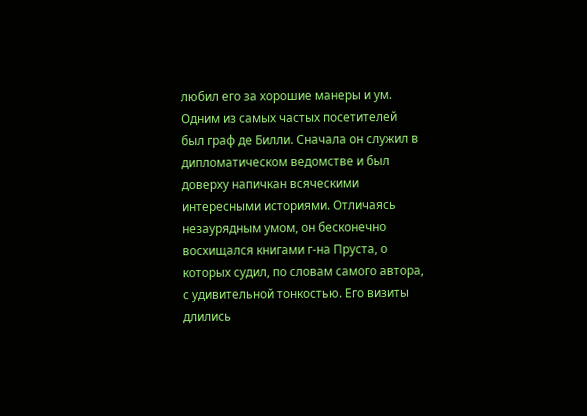любил его за хорошие манеры и ум.
Одним из самых частых посетителей был граф де Билли. Сначала он служил в дипломатическом ведомстве и был доверху напичкан всяческими интересными историями. Отличаясь незаурядным умом, он бесконечно восхищался книгами г-на Пруста, о которых судил, по словам самого автора, с удивительной тонкостью. Его визиты длились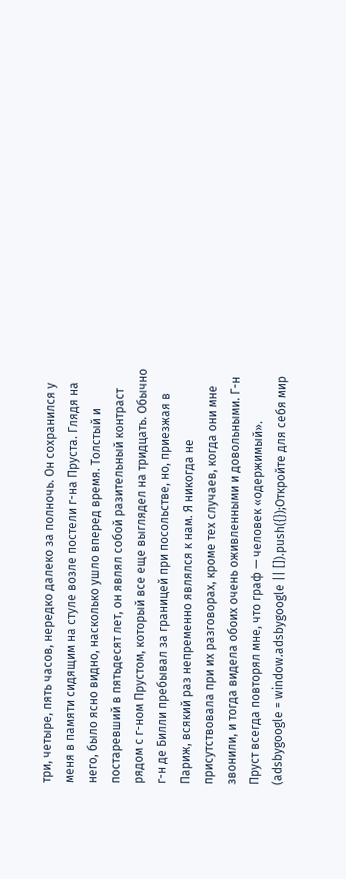три, четыре, пять часов, нередко далеко за полночь. Он сохранился у меня в памяти сидящим на стуле возле постели г-на Пруста. Глядя на него, было ясно видно, насколько ушло вперед время. Толстый и постаревший в пятьдесят лет, он являл собой разительный контраст рядом с г-ном Прустом, который все еще выглядел на тридцать. Обычно г-н де Билли пребывал за границей при посольстве, но, приезжая в Париж, всякий раз непременно являлся к нам. Я никогда не присутствовала при их разговорах, кроме тех случаев, когда они мне звонили, и тогда видела обоих очень оживленными и довольными. Г-н Пруст всегда повторял мне, что граф — человек «одержимый».
(adsbygoogle = window.adsbygoogle || []).push({});Откройте для себя мир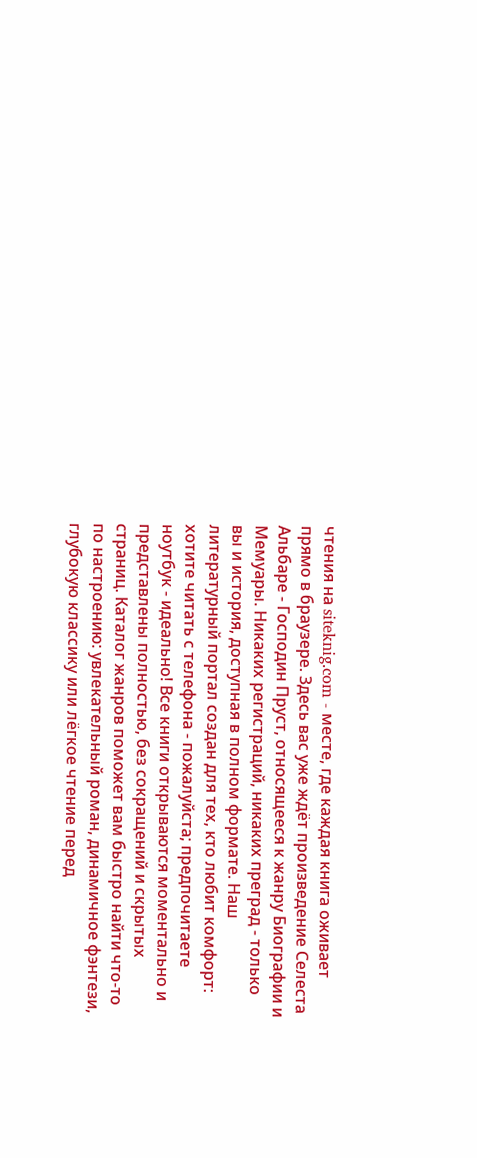чтения на siteknig.com - месте, где каждая книга оживает прямо в браузере. Здесь вас уже ждёт произведение Селеста Альбаре - Господин Пруст, относящееся к жанру Биографии и Мемуары. Никаких регистраций, никаких преград - только вы и история, доступная в полном формате. Наш литературный портал создан для тех, кто любит комфорт: хотите читать с телефона - пожалуйста; предпочитаете ноутбук - идеально! Все книги открываются моментально и представлены полностью, без сокращений и скрытых страниц. Каталог жанров поможет вам быстро найти что-то по настроению: увлекательный роман, динамичное фэнтези, глубокую классику или лёгкое чтение перед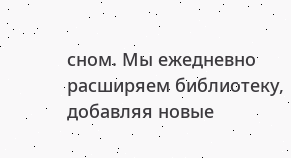сном. Мы ежедневно расширяем библиотеку, добавляя новые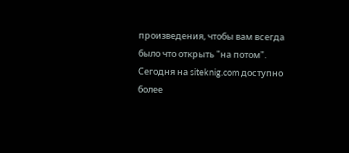произведения, чтобы вам всегда было что открыть "на потом". Сегодня на siteknig.com доступно более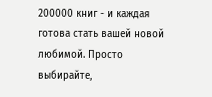200000 книг - и каждая готова стать вашей новой любимой. Просто выбирайте,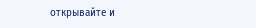открывайте и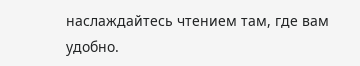наслаждайтесь чтением там, где вам удобно.